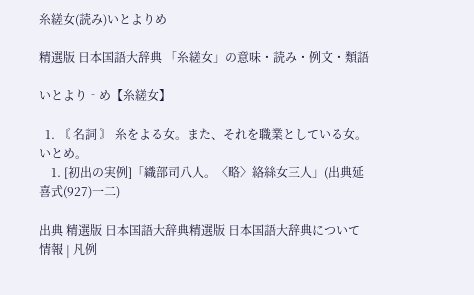糸縒女(読み)いとよりめ

精選版 日本国語大辞典 「糸縒女」の意味・読み・例文・類語

いとより‐め【糸縒女】

  1. 〘 名詞 〙 糸をよる女。また、それを職業としている女。いとめ。
    1. [初出の実例]「織部司八人。〈略〉絡絲女三人」(出典延喜式(927)一二)

出典 精選版 日本国語大辞典精選版 日本国語大辞典について 情報 | 凡例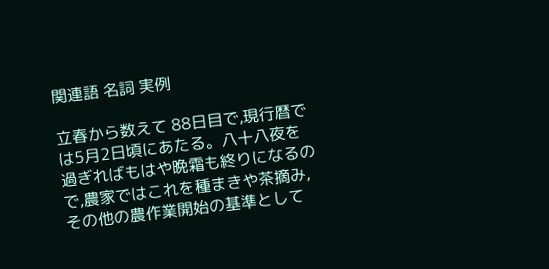関連語 名詞 実例

立春から数えて 88日目で,現行暦では5月2日頃にあたる。八十八夜を過ぎればもはや晩霜も終りになるので,農家ではこれを種まきや茶摘み,その他の農作業開始の基準として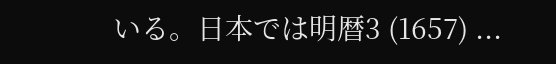いる。日本では明暦3 (1657) ...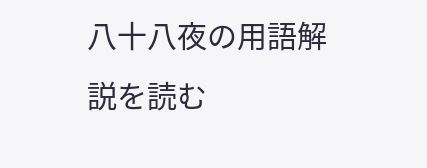八十八夜の用語解説を読む